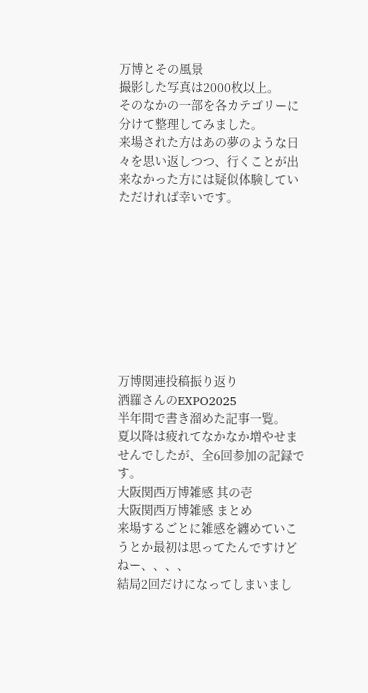万博とその風景
撮影した写真は2000枚以上。
そのなかの一部を各カテゴリーに分けて整理してみました。
来場された方はあの夢のような日々を思い返しつつ、行くことが出来なかった方には疑似体験していただければ幸いです。









万博関連投稿振り返り
洒羅さんのEXPO2025
半年間で書き溜めた記事一覧。
夏以降は疲れてなかなか増やせませんでしたが、全6回参加の記録です。
大阪関西万博雑感 其の壱
大阪関西万博雑感 まとめ
来場するごとに雑感を纏めていこうとか最初は思ってたんですけどねー、、、、
結局2回だけになってしまいまし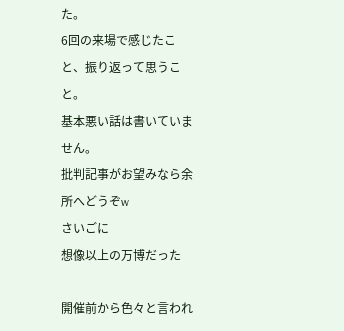た。
6回の来場で感じたこと、振り返って思うこと。
基本悪い話は書いていません。
批判記事がお望みなら余所へどうぞw
さいごに
想像以上の万博だった

開催前から色々と言われ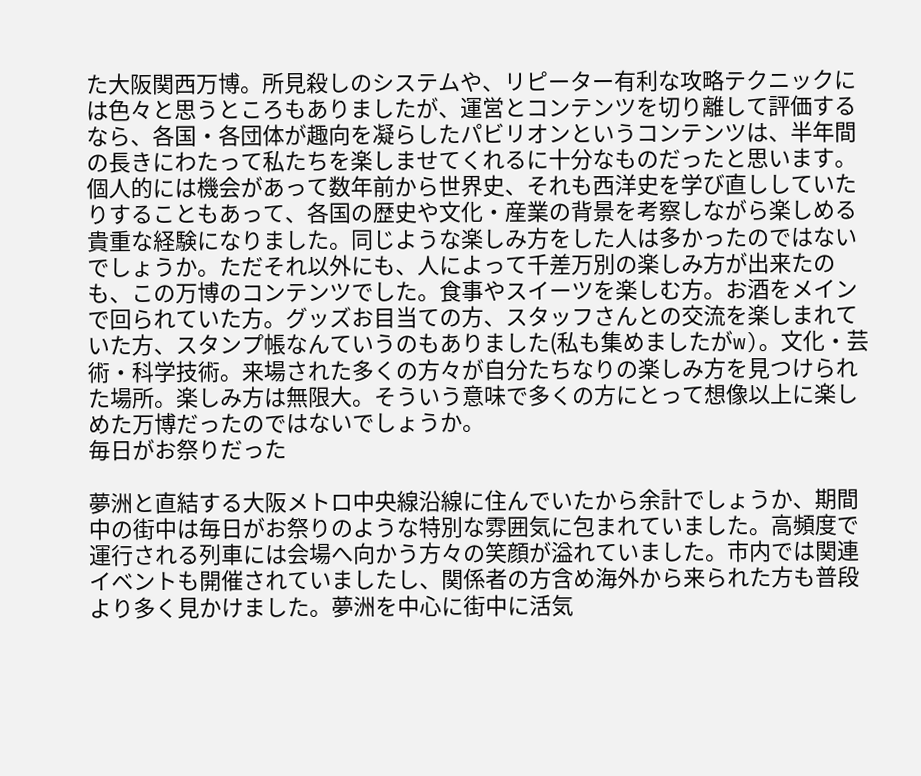た大阪関西万博。所見殺しのシステムや、リピーター有利な攻略テクニックには色々と思うところもありましたが、運営とコンテンツを切り離して評価するなら、各国・各団体が趣向を凝らしたパビリオンというコンテンツは、半年間の長きにわたって私たちを楽しませてくれるに十分なものだったと思います。
個人的には機会があって数年前から世界史、それも西洋史を学び直ししていたりすることもあって、各国の歴史や文化・産業の背景を考察しながら楽しめる貴重な経験になりました。同じような楽しみ方をした人は多かったのではないでしょうか。ただそれ以外にも、人によって千差万別の楽しみ方が出来たのも、この万博のコンテンツでした。食事やスイーツを楽しむ方。お酒をメインで回られていた方。グッズお目当ての方、スタッフさんとの交流を楽しまれていた方、スタンプ帳なんていうのもありました(私も集めましたがw)。文化・芸術・科学技術。来場された多くの方々が自分たちなりの楽しみ方を見つけられた場所。楽しみ方は無限大。そういう意味で多くの方にとって想像以上に楽しめた万博だったのではないでしょうか。
毎日がお祭りだった

夢洲と直結する大阪メトロ中央線沿線に住んでいたから余計でしょうか、期間中の街中は毎日がお祭りのような特別な雰囲気に包まれていました。高頻度で運行される列車には会場へ向かう方々の笑顔が溢れていました。市内では関連イベントも開催されていましたし、関係者の方含め海外から来られた方も普段より多く見かけました。夢洲を中心に街中に活気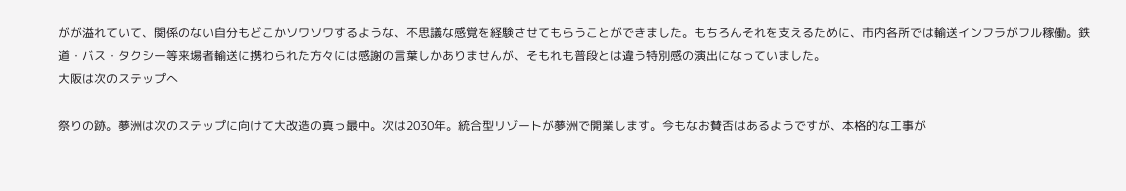がが溢れていて、関係のない自分もどこかソワソワするような、不思議な感覚を経験させてもらうことができました。もちろんそれを支えるために、市内各所では輸送インフラがフル稼働。鉄道・バス・タクシー等来場者輸送に携わられた方々には感謝の言葉しかありませんが、そもれも普段とは違う特別感の演出になっていました。
大阪は次のステップへ

祭りの跡。夢洲は次のステップに向けて大改造の真っ最中。次は2030年。統合型リゾートが夢洲で開業します。今もなお賛否はあるようですが、本格的な工事が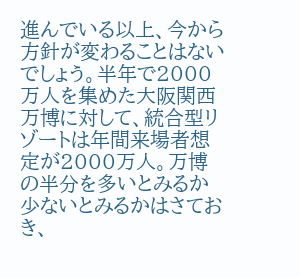進んでいる以上、今から方針が変わることはないでしょう。半年で2000万人を集めた大阪関西万博に対して、統合型リゾートは年間来場者想定が2000万人。万博の半分を多いとみるか少ないとみるかはさておき、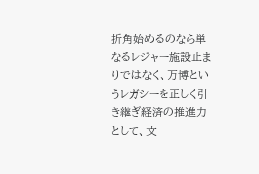折角始めるのなら単なるレジャー施設止まりではなく、万博というレガシーを正しく引き継ぎ経済の推進力として、文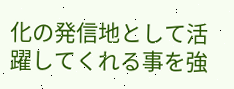化の発信地として活躍してくれる事を強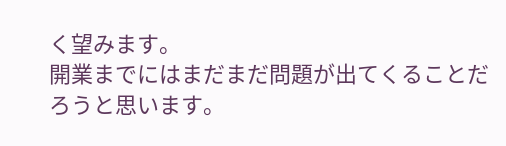く望みます。
開業までにはまだまだ問題が出てくることだろうと思います。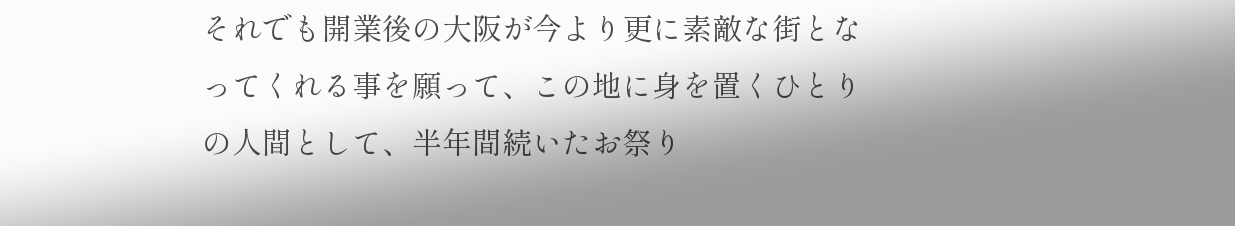それでも開業後の大阪が今より更に素敵な街となってくれる事を願って、この地に身を置くひとりの人間として、半年間続いたお祭り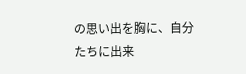の思い出を胸に、自分たちに出来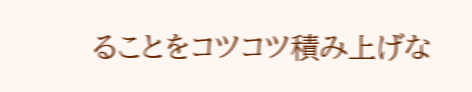ることをコツコツ積み上げな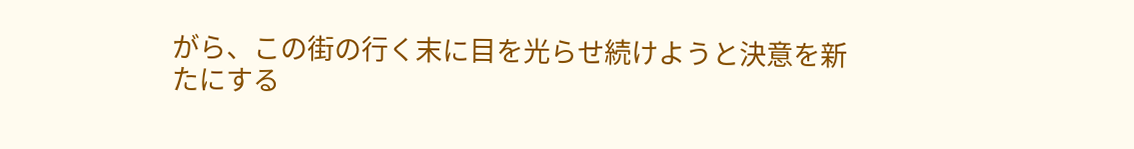がら、この街の行く末に目を光らせ続けようと決意を新たにする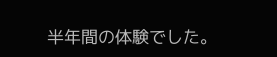半年間の体験でした。